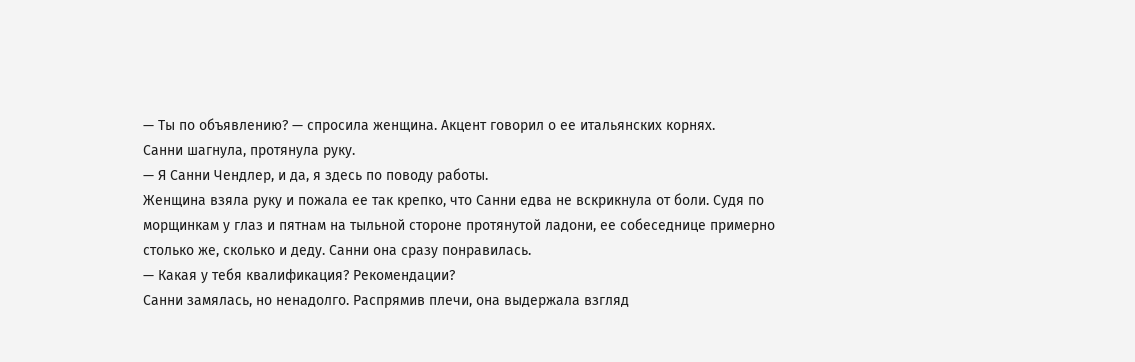— Ты по объявлению? — спросила женщина. Акцент говорил о ее итальянских корнях.
Санни шагнула, протянула руку.
— Я Санни Чендлер, и да, я здесь по поводу работы.
Женщина взяла руку и пожала ее так крепко, что Санни едва не вскрикнула от боли. Судя по морщинкам у глаз и пятнам на тыльной стороне протянутой ладони, ее собеседнице примерно столько же, сколько и деду. Санни она сразу понравилась.
— Какая у тебя квалификация? Рекомендации?
Санни замялась, но ненадолго. Распрямив плечи, она выдержала взгляд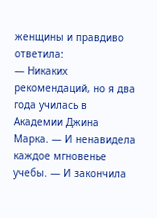женщины и правдиво ответила:
— Никаких рекомендаций, но я два года училась в Академии Джина Марка. — И ненавидела каждое мгновенье учебы. — И закончила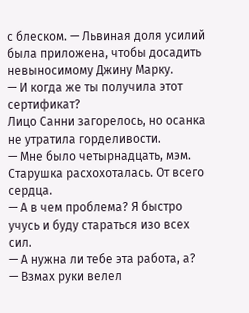с блеском. — Львиная доля усилий была приложена, чтобы досадить невыносимому Джину Марку.
— И когда же ты получила этот сертификат?
Лицо Санни загорелось, но осанка не утратила горделивости.
— Мне было четырнадцать, мэм.
Старушка расхохоталась. От всего сердца.
— А в чем проблема? Я быстро учусь и буду стараться изо всех сил.
— А нужна ли тебе эта работа, а? — Взмах руки велел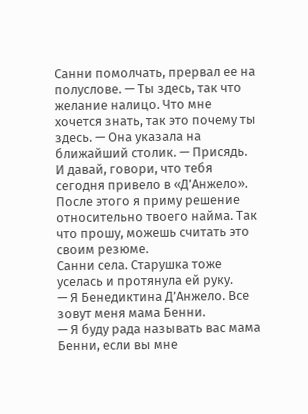Санни помолчать, прервал ее на полуслове. — Ты здесь, так что желание налицо. Что мне хочется знать, так это почему ты здесь. — Она указала на ближайший столик. — Присядь. И давай, говори, что тебя сегодня привело в «Д’Анжело». После этого я приму решение относительно твоего найма. Так что прошу, можешь считать это своим резюме.
Санни села. Старушка тоже уселась и протянула ей руку.
— Я Бенедиктина Д’Анжело. Все зовут меня мама Бенни.
— Я буду рада называть вас мама Бенни, если вы мне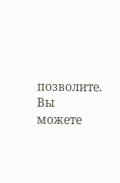позволите. Вы можете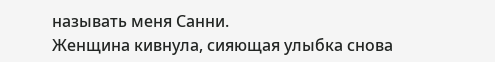называть меня Санни.
Женщина кивнула, сияющая улыбка снова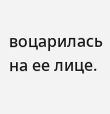воцарилась на ее лице.